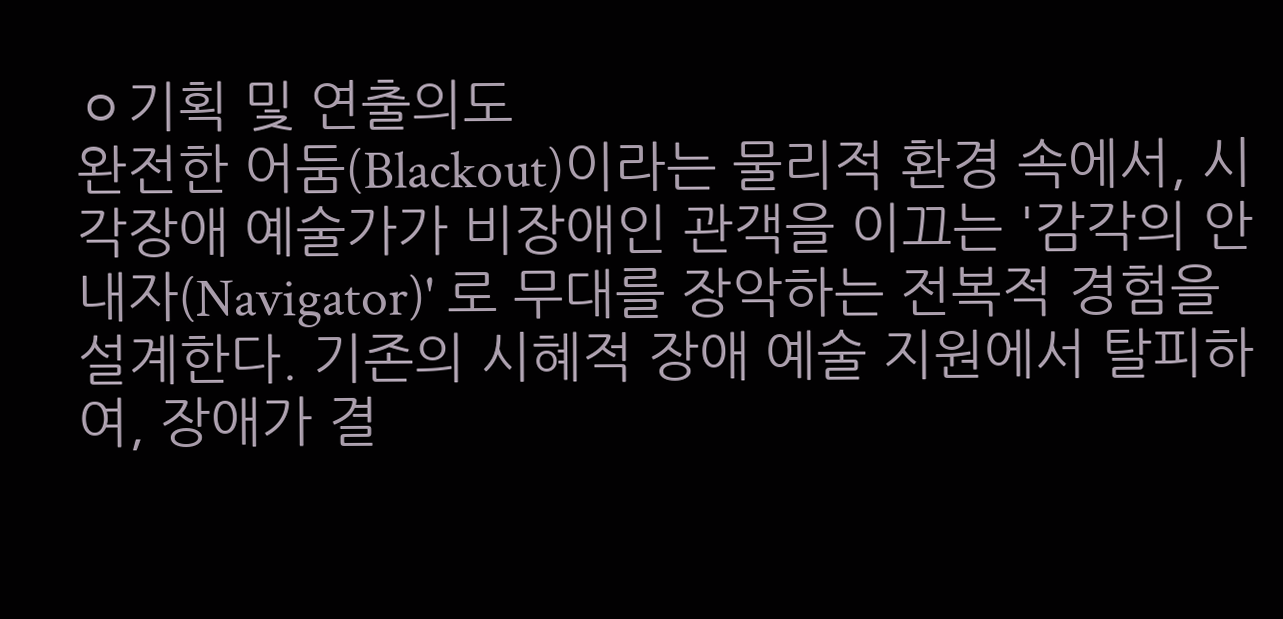ㅇ기획 및 연출의도
완전한 어둠(Blackout)이라는 물리적 환경 속에서, 시각장애 예술가가 비장애인 관객을 이끄는 '감각의 안내자(Navigator)' 로 무대를 장악하는 전복적 경험을 설계한다. 기존의 시혜적 장애 예술 지원에서 탈피하여, 장애가 결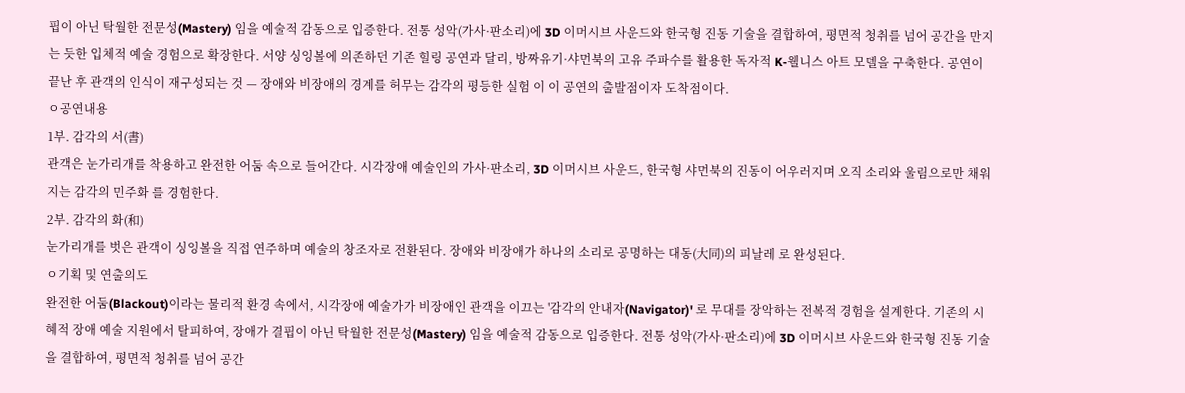핍이 아닌 탁월한 전문성(Mastery) 임을 예술적 감동으로 입증한다. 전통 성악(가사·판소리)에 3D 이머시브 사운드와 한국형 진동 기술을 결합하여, 평면적 청취를 넘어 공간을 만지는 듯한 입체적 예술 경험으로 확장한다. 서양 싱잉볼에 의존하던 기존 힐링 공연과 달리, 방짜유기·샤먼북의 고유 주파수를 활용한 독자적 K-웰니스 아트 모델을 구축한다. 공연이 끝난 후 관객의 인식이 재구성되는 것 — 장애와 비장애의 경계를 허무는 감각의 평등한 실험 이 이 공연의 출발점이자 도착점이다.
ㅇ공연내용
1부. 감각의 서(書)
관객은 눈가리개를 착용하고 완전한 어둠 속으로 들어간다. 시각장애 예술인의 가사·판소리, 3D 이머시브 사운드, 한국형 샤먼북의 진동이 어우러지며 오직 소리와 울림으로만 채워지는 감각의 민주화 를 경험한다.
2부. 감각의 화(和)
눈가리개를 벗은 관객이 싱잉볼을 직접 연주하며 예술의 창조자로 전환된다. 장애와 비장애가 하나의 소리로 공명하는 대동(大同)의 피날레 로 완성된다.
ㅇ기획 및 연출의도
완전한 어둠(Blackout)이라는 물리적 환경 속에서, 시각장애 예술가가 비장애인 관객을 이끄는 '감각의 안내자(Navigator)' 로 무대를 장악하는 전복적 경험을 설계한다. 기존의 시혜적 장애 예술 지원에서 탈피하여, 장애가 결핍이 아닌 탁월한 전문성(Mastery) 임을 예술적 감동으로 입증한다. 전통 성악(가사·판소리)에 3D 이머시브 사운드와 한국형 진동 기술을 결합하여, 평면적 청취를 넘어 공간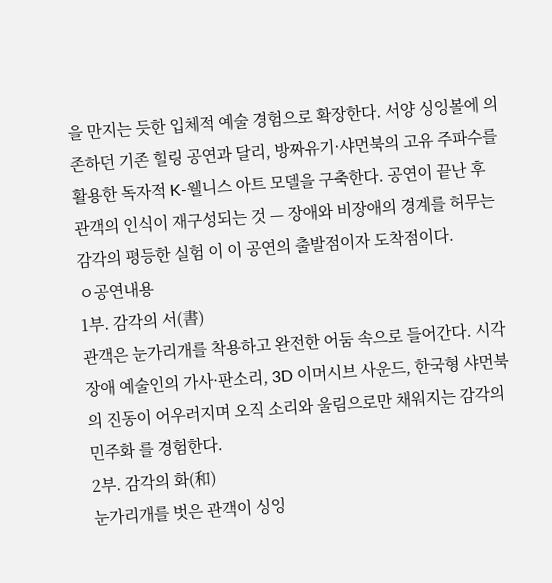을 만지는 듯한 입체적 예술 경험으로 확장한다. 서양 싱잉볼에 의존하던 기존 힐링 공연과 달리, 방짜유기·샤먼북의 고유 주파수를 활용한 독자적 K-웰니스 아트 모델을 구축한다. 공연이 끝난 후 관객의 인식이 재구성되는 것 — 장애와 비장애의 경계를 허무는 감각의 평등한 실험 이 이 공연의 출발점이자 도착점이다.
ㅇ공연내용
1부. 감각의 서(書)
관객은 눈가리개를 착용하고 완전한 어둠 속으로 들어간다. 시각장애 예술인의 가사·판소리, 3D 이머시브 사운드, 한국형 샤먼북의 진동이 어우러지며 오직 소리와 울림으로만 채워지는 감각의 민주화 를 경험한다.
2부. 감각의 화(和)
눈가리개를 벗은 관객이 싱잉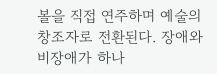볼을 직접 연주하며 예술의 창조자로 전환된다. 장애와 비장애가 하나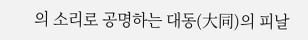의 소리로 공명하는 대동(大同)의 피날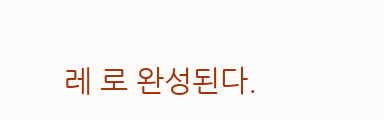레 로 완성된다.